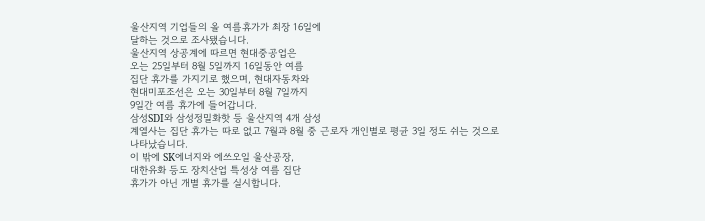울산지역 기업들의 올 여름휴가가 최장 16일에
달하는 것으로 조사됐습니다.
울산지역 상공계에 따르면 현대중공업은
오는 25일부터 8월 5일까지 16일동안 여름
집단 휴가를 가지기로 했으며, 현대자동차와
현대미포조선은 오는 30일부터 8월 7일까지
9일간 여름 휴가에 들어갑니다.
삼성SDI와 삼성정밀화핫 등 울산지역 4개 삼성
계열사는 집단 휴가는 따로 없고 7월과 8월 중 근로자 개인별로 평균 3일 정도 쉬는 것으로
나타났습니다.
이 밖에 SK에너지와 에쓰오일 울산공장,
대한유화 등도 장치산업 특성상 여름 집단
휴가가 아닌 개별 휴가를 실시합니다.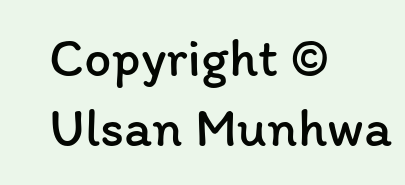Copyright © Ulsan Munhwa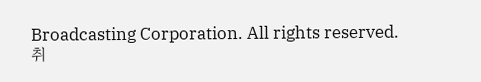Broadcasting Corporation. All rights reserved.
취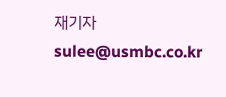재기자
sulee@usmbc.co.kr